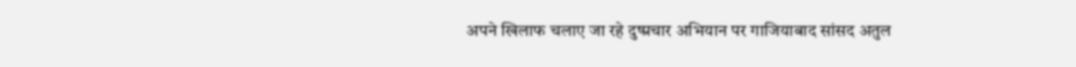अपने खिलाफ चलाए जा रहे दुष्प्रचार अभियान पर गाजियाबाद सांसद अतुल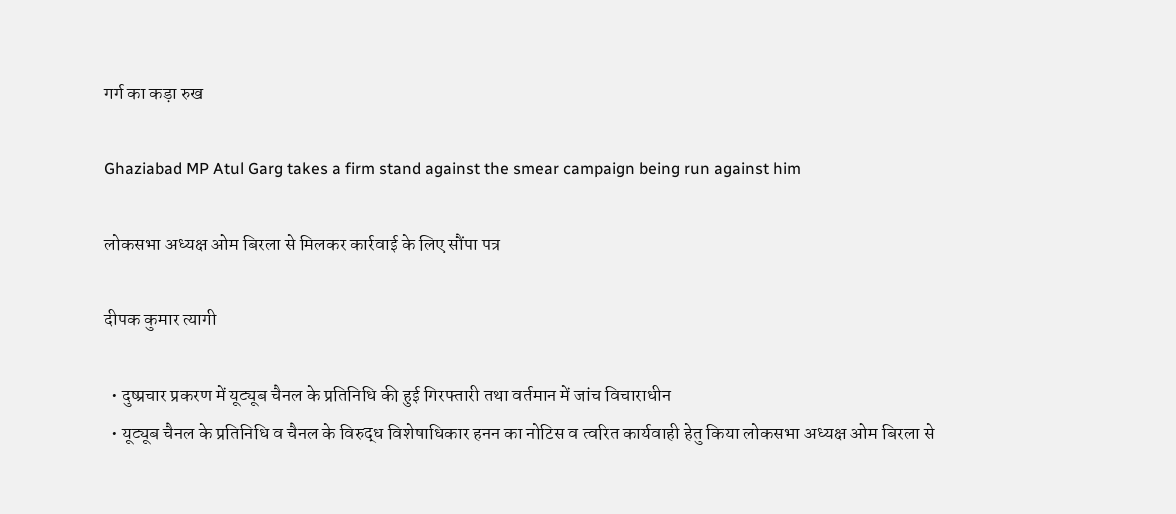गर्ग का कड़ा रुख

Ghaziabad MP Atul Garg takes a firm stand against the smear campaign being run against him

लोकसभा अध्यक्ष ओम बिरला से मिलकर कार्रवाई के लिए सौंपा पत्र

दीपक कुमार त्यागी

  • दुष्प्रचार प्रकरण में यूट्यूब चैनल के प्रतिनिधि की हुई गिरफ्तारी तथा वर्तमान में जांच विचाराधीन
  • यूट्यूब चैनल के प्रतिनिधि व चैनल के विरुद्ध विशेषाधिकार हनन का नोटिस व त्वरित कार्यवाही हेतु किया लोकसभा अध्यक्ष ओम बिरला से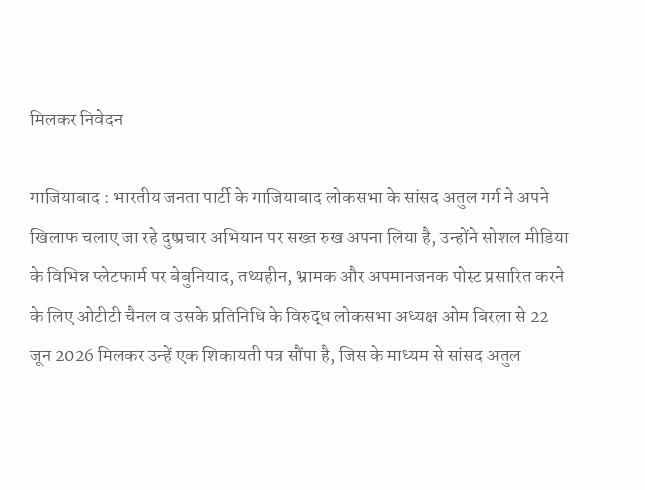मिलकर निवेदन

गाजियाबाद : भारतीय जनता पार्टी के गाजियाबाद लोकसभा के सांसद अतुल गर्ग ने अपने खिलाफ चलाए जा रहे दुष्प्रचार अभियान पर सख्त रुख अपना लिया है, उन्होंने सोशल मीडिया के विभिन्न प्लेटफार्म पर बेबुनियाद, तथ्यहीन, भ्रामक और अपमानजनक पोस्ट प्रसारित करने के लिए ओटीटी चैनल व उसके प्रतिनिधि के विरुद्ध लोकसभा अध्यक्ष ओम बिरला से 22 जून 2026 मिलकर उन्हें एक शिकायती पत्र सौंपा है, जिस के माध्यम से सांसद अतुल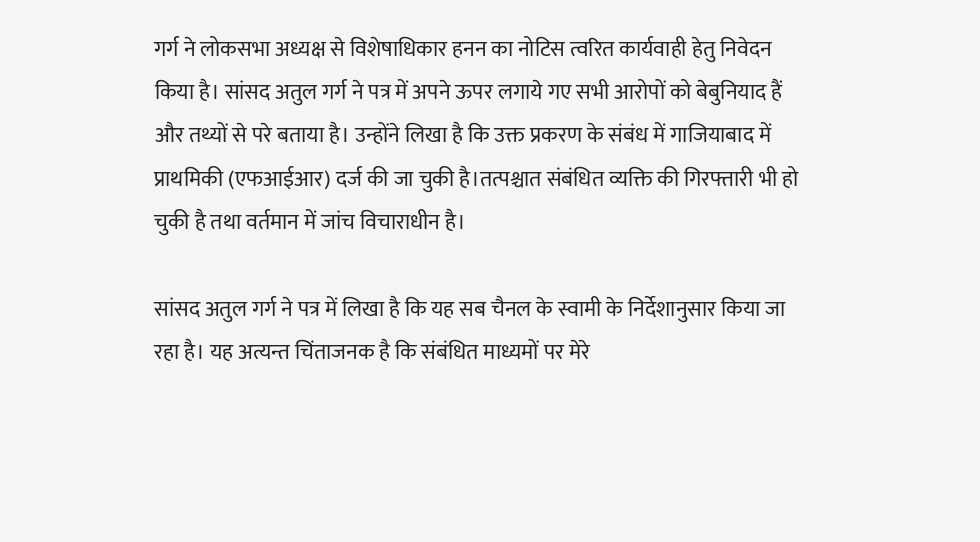गर्ग ने लोकसभा अध्यक्ष से विशेषाधिकार हनन का नोटिस त्वरित कार्यवाही हेतु निवेदन किया है। सांसद अतुल गर्ग ने पत्र में अपने ऊपर लगाये गए सभी आरोपों को बेबुनियाद हैं और तथ्यों से परे बताया है। उन्होंने लिखा है कि उक्त प्रकरण के संबंध में गाजियाबाद में प्राथमिकी (एफआईआर) दर्ज की जा चुकी है।तत्पश्चात संबंधित व्यक्ति की गिरफ्तारी भी हो चुकी है तथा वर्तमान में जांच विचाराधीन है।

सांसद अतुल गर्ग ने पत्र में लिखा है कि यह सब चैनल के स्वामी के निर्देशानुसार किया जा रहा है। यह अत्यन्त चिंताजनक है कि संबंधित माध्यमों पर मेरे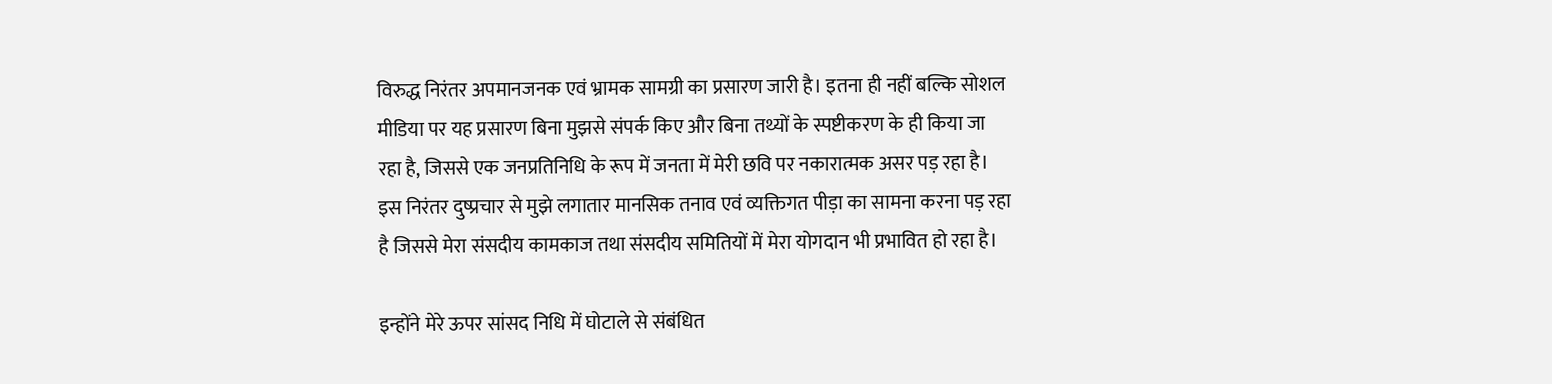विरुद्ध निरंतर अपमानजनक एवं भ्रामक सामग्री का प्रसारण जारी है। इतना ही नहीं बल्कि सोशल मीडिया पर यह प्रसारण बिना मुझसे संपर्क किए और बिना तथ्यों के स्पष्टीकरण के ही किया जा रहा है, जिससे एक जनप्रतिनिधि के रूप में जनता में मेरी छवि पर नकारात्मक असर पड़ रहा है। इस निरंतर दुष्प्रचार से मुझे लगातार मानसिक तनाव एवं व्यक्तिगत पीड़ा का सामना करना पड़ रहा है जिससे मेरा संसदीय कामकाज तथा संसदीय समितियों में मेरा योगदान भी प्रभावित हो रहा है।

इन्होंने मेरे ऊपर सांसद निधि में घोटाले से संबंधित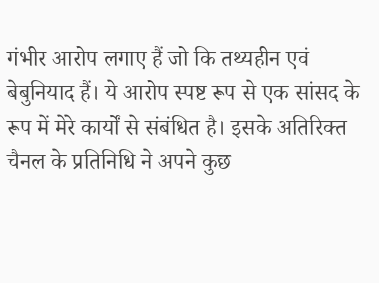गंभीर आरोप लगाए हैं जो कि तथ्यहीन एवं बेबुनियाद हैं। ये आरोप स्पष्ट रूप से एक सांसद के रूप में मेरे कार्यों से संबंधित है। इसके अतिरिक्त चैनल के प्रतिनिधि ने अपने कुछ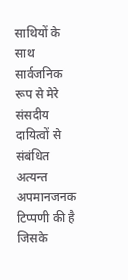साथियों के साथ सार्वजनिक रूप से मेरे संसदीय दायित्वों से संबंधित अत्यन्त अपमानजनक टिप्पणी की है जिसके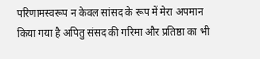परिणामस्वरूप न केवल सांसद के रूप में मेरा अपमान किया गया है अपितु संसद की गरिमा और प्रतिष्ठा का भी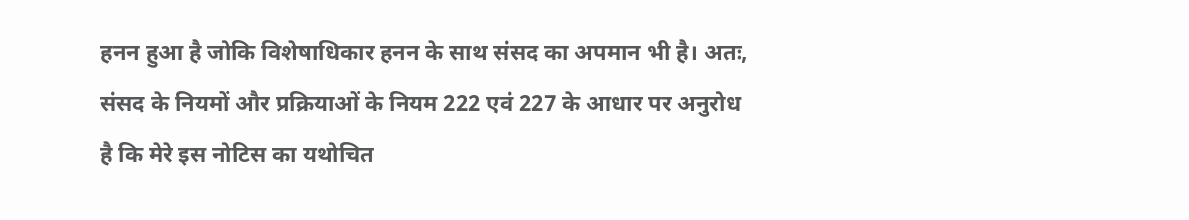हनन हुआ है जोकि विशेषाधिकार हनन के साथ संसद का अपमान भी है। अतः, संसद के नियमों और प्रक्रियाओं के नियम 222 एवं 227 के आधार पर अनुरोध है कि मेरे इस नोटिस का यथोचित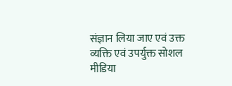संज्ञान लिया जाए एवं उक्त व्यक्ति एवं उपर्युक्त सोशल मीडिया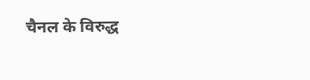चैनल के विरुद्ध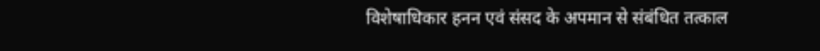विशेषाधिकार हनन एवं संसद के अपमान से संबंधित तत्काल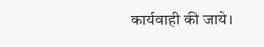कार्यवाही की जाये।